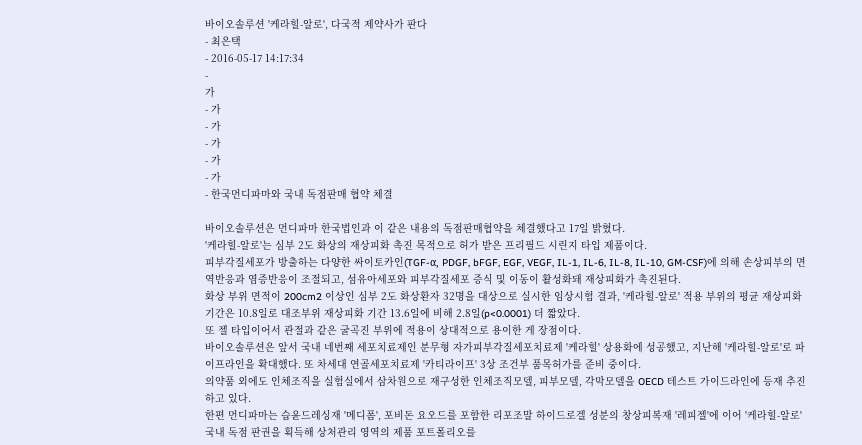바이오솔루션 '케라힐-알로', 다국적 제약사가 판다
- 최은택
- 2016-05-17 14:17:34
-
가
- 가
- 가
- 가
- 가
- 가
- 한국먼디파마와 국내 독점판매 협약 체결

바이오솔루션은 먼디파마 한국법인과 이 같은 내용의 독점판매협약을 체결했다고 17일 밝혔다.
'케라힐-알로'는 심부 2도 화상의 재상피화 촉진 목적으로 허가 받은 프리필드 시린지 타입 제품이다.
피부각질세포가 방출하는 다양한 싸이토카인(TGF-α, PDGF, bFGF, EGF, VEGF, IL-1, IL-6, IL-8, IL-10, GM-CSF)에 의해 손상피부의 면역반응과 염증반응이 조절되고, 섬유아세포와 피부각질세포 증식 및 이동이 활성화돼 재상피화가 촉진된다.
화상 부위 면적이 200cm2 이상인 심부 2도 화상환자 32명을 대상으로 실시한 임상시험 결과, '케라힐-알로' 적용 부위의 평균 재상피화 기간은 10.8일로 대조부위 재상피화 기간 13.6일에 비해 2.8일(p<0.0001) 더 짧았다.
또 젤 타입이어서 관절과 같은 굴곡진 부위에 적용이 상대적으로 용이한 게 장점이다.
바이오솔루션은 앞서 국내 네번째 세포치료제인 분무형 자가피부각질세포치료제 '케라힐' 상용화에 성공했고, 지난해 '케라힐-알로'로 파이프라인을 확대했다. 또 차세대 연골세포치료제 '카티라이프' 3상 조건부 품목허가를 준비 중이다.
의약품 외에도 인체조직을 실험실에서 삼차원으로 재구성한 인체조직모델, 피부모델, 각막모델을 OECD 테스트 가이드라인에 등재 추진하고 있다.
한편 먼디파마는 습윤드레싱재 '메디폼', 포비돈 요오드를 포함한 리포조말 하이드로겔 성분의 창상피복재 '레피젤'에 이어 '케라힐-알로' 국내 독점 판권을 획득해 상처관리 영역의 제품 포트폴리오를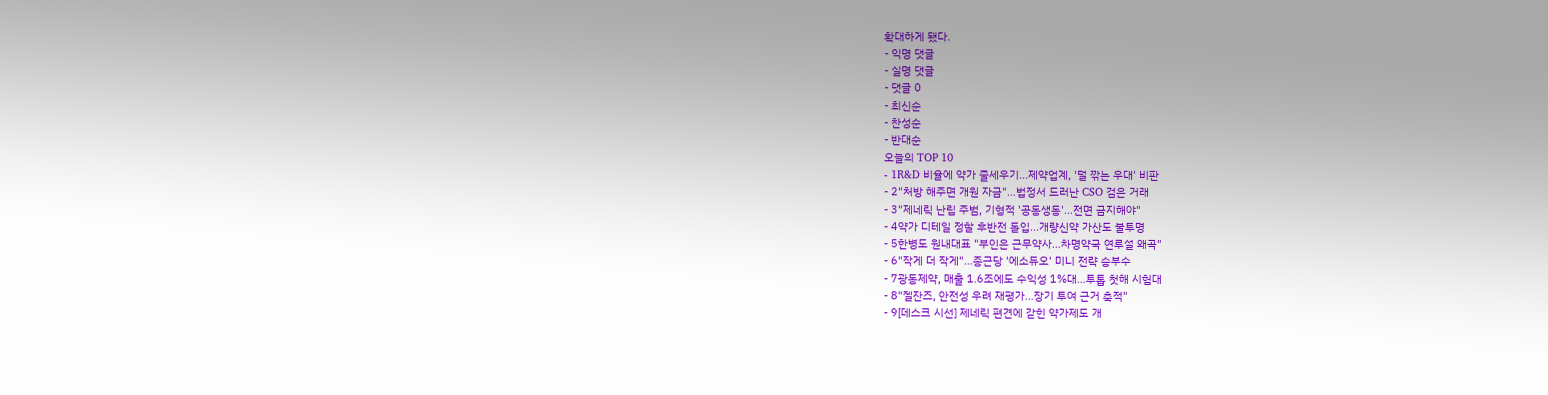확대하게 됐다.
- 익명 댓글
- 실명 댓글
- 댓글 0
- 최신순
- 찬성순
- 반대순
오늘의 TOP 10
- 1R&D 비율에 약가 줄세우기…제약업계, '덜 깎는 우대' 비판
- 2"처방 해주면 개원 자금"…법정서 드러난 CSO 검은 거래
- 3"제네릭 난립 주범, 기형적 '공동생동'…전면 금지해야"
- 4약가 디테일 정할 후반전 돌입...개량신약 가산도 불투명
- 5한병도 원내대표 "부인은 근무약사…차명약국 연루설 왜곡"
- 6"작게 더 작게"…종근당 '에소듀오' 미니 전략 승부수
- 7광동제약, 매출 1.6조에도 수익성 1%대…투톱 첫해 시험대
- 8"젤잔즈, 안전성 우려 재평가…장기 투여 근거 축적"
- 9[데스크 시선] 제네릭 편견에 갇힌 약가제도 개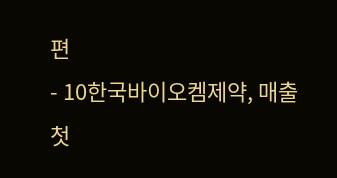편
- 10한국바이오켐제약, 매출 첫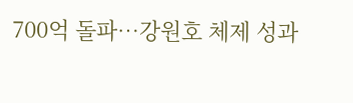700억 돌파…강원호 체제 성과